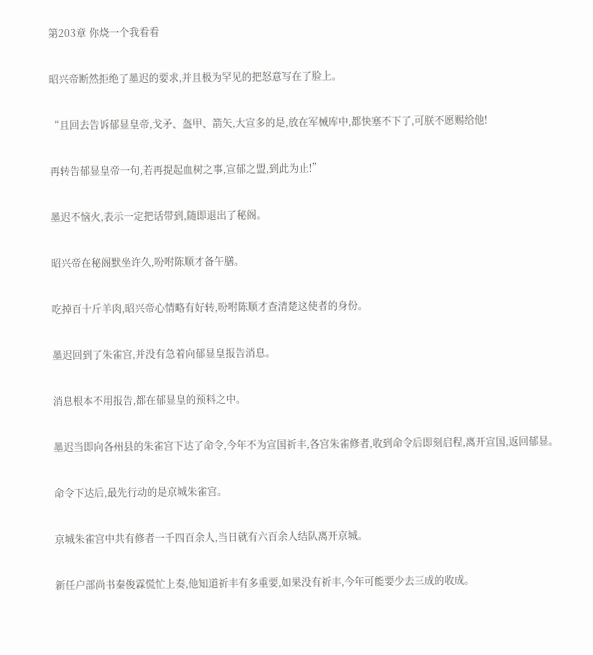第203章 你烧一个我看看

昭兴帝断然拒绝了墨迟的要求,并且极为罕见的把怒意写在了脸上。

“且回去告诉郁显皇帝,戈矛、盔甲、箭矢,大宣多的是,放在军械库中,都快塞不下了,可朕不愿赐给他!

再转告郁显皇帝一句,若再提起血树之事,宣郁之盟,到此为止!”

墨迟不恼火,表示一定把话带到,随即退出了秘阁。

昭兴帝在秘阁默坐许久,吩咐陈顺才备午膳。

吃掉百十斤羊肉,昭兴帝心情略有好转,吩咐陈顺才查清楚这使者的身份。

墨迟回到了朱雀宫,并没有急着向郁显皇报告消息。

消息根本不用报告,都在郁显皇的预料之中。

墨迟当即向各州县的朱雀宫下达了命令,今年不为宣国祈丰,各宫朱雀修者,收到命令后即刻启程,离开宣国,返回郁显。

命令下达后,最先行动的是京城朱雀宫。

京城朱雀宫中共有修者一千四百余人,当日就有六百余人结队离开京城。

新任户部尚书秦俊霖慌忙上奏,他知道祈丰有多重要,如果没有祈丰,今年可能要少去三成的收成。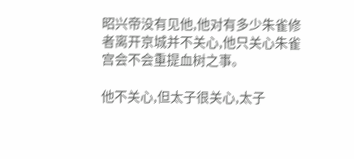昭兴帝没有见他,他对有多少朱雀修者离开京城并不关心,他只关心朱雀宫会不会重提血树之事。

他不关心,但太子很关心,太子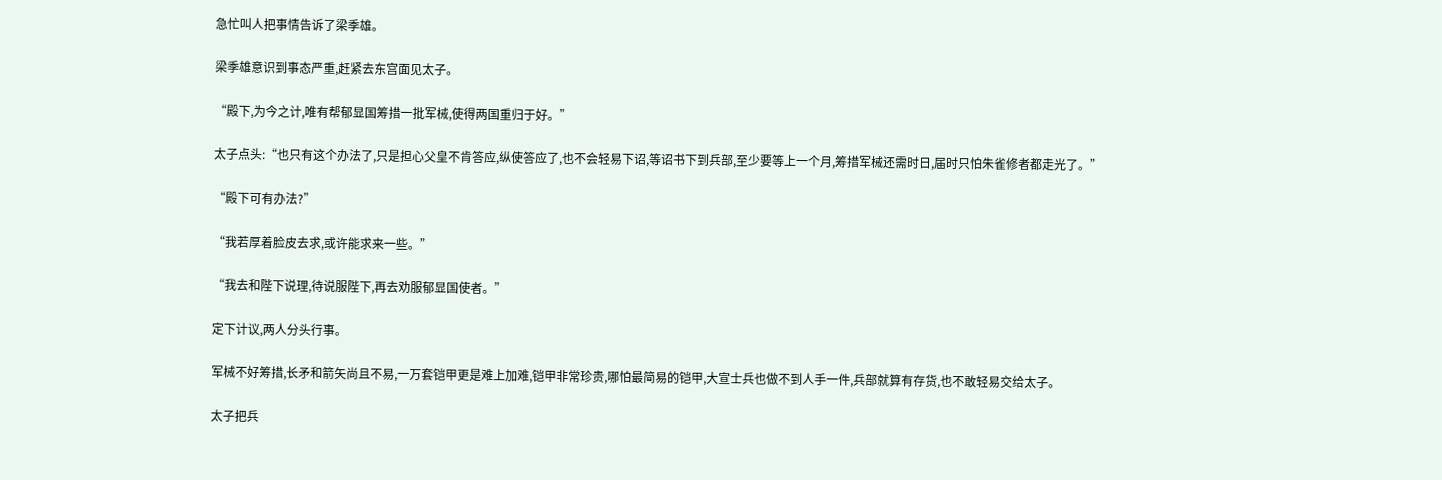急忙叫人把事情告诉了梁季雄。

梁季雄意识到事态严重,赶紧去东宫面见太子。

“殿下,为今之计,唯有帮郁显国筹措一批军械,使得两国重归于好。”

太子点头:“也只有这个办法了,只是担心父皇不肯答应,纵使答应了,也不会轻易下诏,等诏书下到兵部,至少要等上一个月,筹措军械还需时日,届时只怕朱雀修者都走光了。”

“殿下可有办法?”

“我若厚着脸皮去求,或许能求来一些。”

“我去和陛下说理,待说服陛下,再去劝服郁显国使者。”

定下计议,两人分头行事。

军械不好筹措,长矛和箭矢尚且不易,一万套铠甲更是难上加难,铠甲非常珍贵,哪怕最简易的铠甲,大宣士兵也做不到人手一件,兵部就算有存货,也不敢轻易交给太子。

太子把兵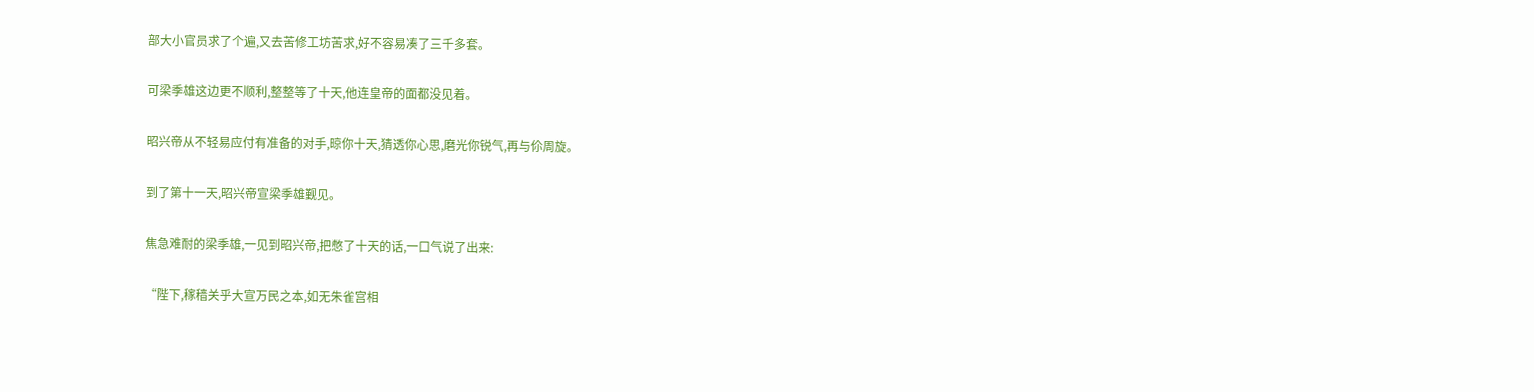部大小官员求了个遍,又去苦修工坊苦求,好不容易凑了三千多套。

可梁季雄这边更不顺利,整整等了十天,他连皇帝的面都没见着。

昭兴帝从不轻易应付有准备的对手,晾你十天,猜透你心思,磨光你锐气,再与伱周旋。

到了第十一天,昭兴帝宣梁季雄觐见。

焦急难耐的梁季雄,一见到昭兴帝,把憋了十天的话,一口气说了出来:

“陛下,稼穑关乎大宣万民之本,如无朱雀宫相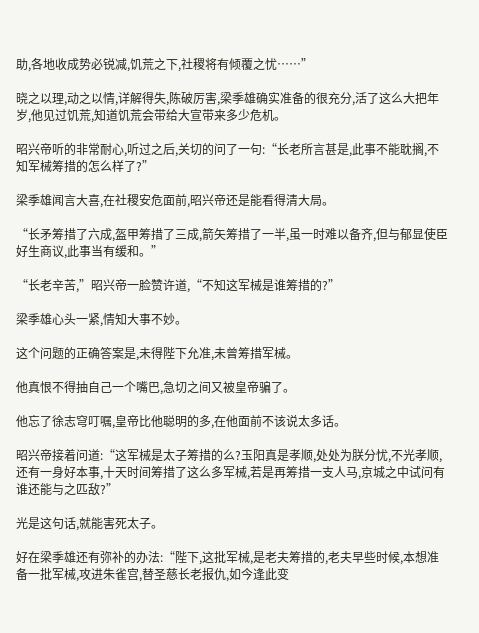助,各地收成势必锐减,饥荒之下,社稷将有倾覆之忧……”

晓之以理,动之以情,详解得失,陈破厉害,梁季雄确实准备的很充分,活了这么大把年岁,他见过饥荒,知道饥荒会带给大宣带来多少危机。

昭兴帝听的非常耐心,听过之后,关切的问了一句:“长老所言甚是,此事不能耽搁,不知军械筹措的怎么样了?”

梁季雄闻言大喜,在社稷安危面前,昭兴帝还是能看得清大局。

“长矛筹措了六成,盔甲筹措了三成,箭矢筹措了一半,虽一时难以备齐,但与郁显使臣好生商议,此事当有缓和。”

“长老辛苦,”昭兴帝一脸赞许道,“不知这军械是谁筹措的?”

梁季雄心头一紧,情知大事不妙。

这个问题的正确答案是,未得陛下允准,未曾筹措军械。

他真恨不得抽自己一个嘴巴,急切之间又被皇帝骗了。

他忘了徐志穹叮嘱,皇帝比他聪明的多,在他面前不该说太多话。

昭兴帝接着问道:“这军械是太子筹措的么?玉阳真是孝顺,处处为朕分忧,不光孝顺,还有一身好本事,十天时间筹措了这么多军械,若是再筹措一支人马,京城之中试问有谁还能与之匹敌?”

光是这句话,就能害死太子。

好在梁季雄还有弥补的办法:“陛下,这批军械,是老夫筹措的,老夫早些时候,本想准备一批军械,攻进朱雀宫,替圣慈长老报仇,如今逢此变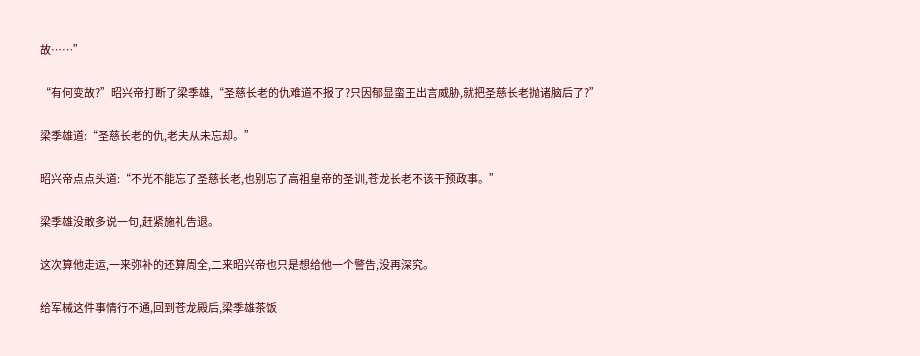故……”

“有何变故?”昭兴帝打断了梁季雄,“圣慈长老的仇难道不报了?只因郁显蛮王出言威胁,就把圣慈长老抛诸脑后了?”

梁季雄道:“圣慈长老的仇,老夫从未忘却。”

昭兴帝点点头道:“不光不能忘了圣慈长老,也别忘了高祖皇帝的圣训,苍龙长老不该干预政事。”

梁季雄没敢多说一句,赶紧施礼告退。

这次算他走运,一来弥补的还算周全,二来昭兴帝也只是想给他一个警告,没再深究。

给军械这件事情行不通,回到苍龙殿后,梁季雄茶饭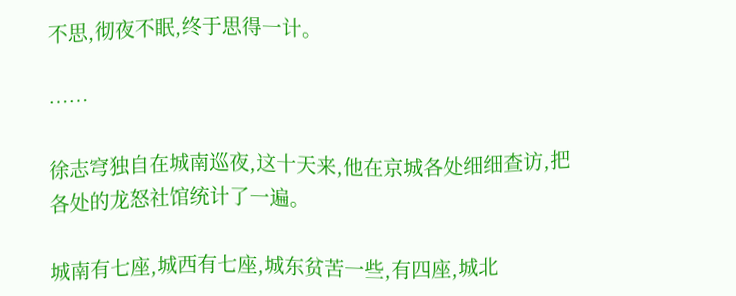不思,彻夜不眠,终于思得一计。

……

徐志穹独自在城南巡夜,这十天来,他在京城各处细细查访,把各处的龙怒社馆统计了一遍。

城南有七座,城西有七座,城东贫苦一些,有四座,城北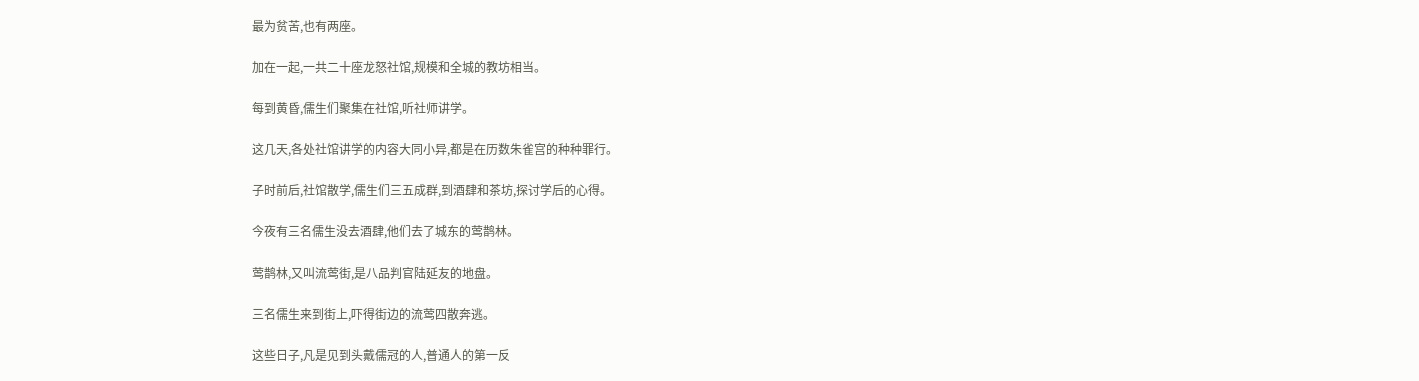最为贫苦,也有两座。

加在一起,一共二十座龙怒社馆,规模和全城的教坊相当。

每到黄昏,儒生们聚集在社馆,听社师讲学。

这几天,各处社馆讲学的内容大同小异,都是在历数朱雀宫的种种罪行。

子时前后,社馆散学,儒生们三五成群,到酒肆和茶坊,探讨学后的心得。

今夜有三名儒生没去酒肆,他们去了城东的莺鹊林。

莺鹊林,又叫流莺街,是八品判官陆延友的地盘。

三名儒生来到街上,吓得街边的流莺四散奔逃。

这些日子,凡是见到头戴儒冠的人,普通人的第一反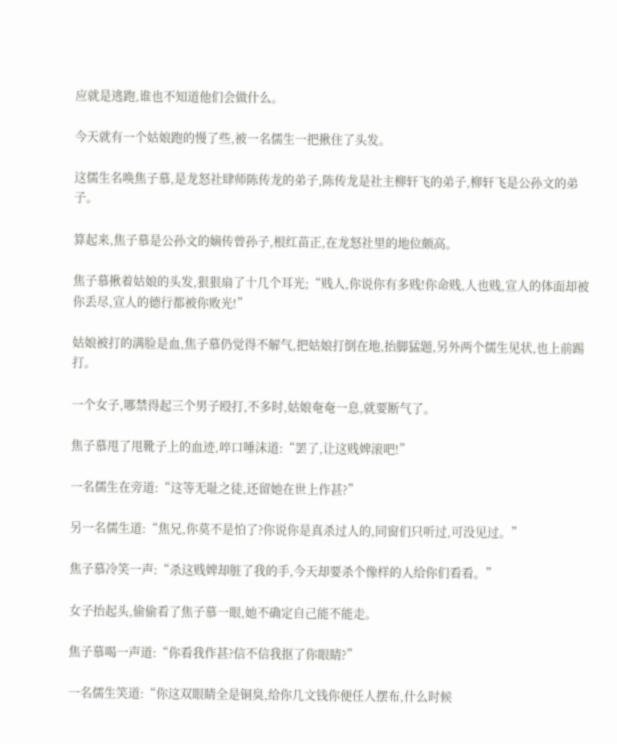应就是逃跑,谁也不知道他们会做什么。

今天就有一个姑娘跑的慢了些,被一名儒生一把揪住了头发。

这儒生名唤焦子慕,是龙怒社肆师陈传龙的弟子,陈传龙是社主柳轩飞的弟子,柳轩飞是公孙文的弟子。

算起来,焦子慕是公孙文的嫡传曾孙子,根红苗正,在龙怒社里的地位颇高。

焦子慕揪着姑娘的头发,狠狠扇了十几个耳光;“贱人,你说你有多贱!你命贱,人也贱,宣人的体面却被你丢尽,宣人的德行都被你败光!”

姑娘被打的满脸是血,焦子慕仍觉得不解气,把姑娘打倒在地,抬脚猛题,另外两个儒生见状,也上前踢打。

一个女子,哪禁得起三个男子殴打,不多时,姑娘奄奄一息,就要断气了。

焦子慕甩了甩靴子上的血迹,啐口唾沫道:“罢了,让这贱婢滚吧!”

一名儒生在旁道:“这等无耻之徒,还留她在世上作甚?”

另一名儒生道:“焦兄,你莫不是怕了?你说你是真杀过人的,同窗们只听过,可没见过。”

焦子慕冷笑一声:“杀这贱婢却脏了我的手,今天却要杀个像样的人给你们看看。”

女子抬起头,偷偷看了焦子慕一眼,她不确定自己能不能走。

焦子慕喝一声道:“你看我作甚?信不信我抠了你眼睛?”

一名儒生笑道:“你这双眼睛全是铜臭,给你几文钱你便任人摆布,什么时候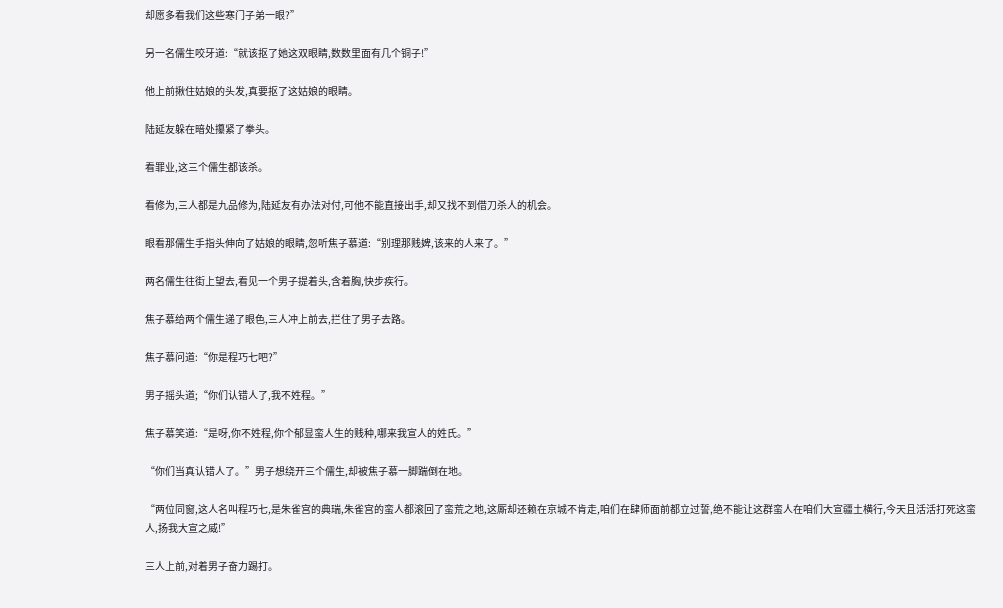却愿多看我们这些寒门子弟一眼?”

另一名儒生咬牙道:“就该抠了她这双眼睛,数数里面有几个铜子!”

他上前揪住姑娘的头发,真要抠了这姑娘的眼睛。

陆延友躲在暗处攥紧了拳头。

看罪业,这三个儒生都该杀。

看修为,三人都是九品修为,陆延友有办法对付,可他不能直接出手,却又找不到借刀杀人的机会。

眼看那儒生手指头伸向了姑娘的眼睛,忽听焦子慕道:“别理那贱婢,该来的人来了。”

两名儒生往街上望去,看见一个男子提着头,含着胸,快步疾行。

焦子慕给两个儒生递了眼色,三人冲上前去,拦住了男子去路。

焦子慕问道:“你是程巧七吧?”

男子摇头道;“你们认错人了,我不姓程。”

焦子慕笑道:“是呀,你不姓程,你个郁显蛮人生的贱种,哪来我宣人的姓氏。”

“你们当真认错人了。”男子想绕开三个儒生,却被焦子慕一脚踹倒在地。

“两位同窗,这人名叫程巧七,是朱雀宫的典瑞,朱雀宫的蛮人都滚回了蛮荒之地,这厮却还赖在京城不肯走,咱们在肆师面前都立过誓,绝不能让这群蛮人在咱们大宣疆土横行,今天且活活打死这蛮人,扬我大宣之威!”

三人上前,对着男子奋力踢打。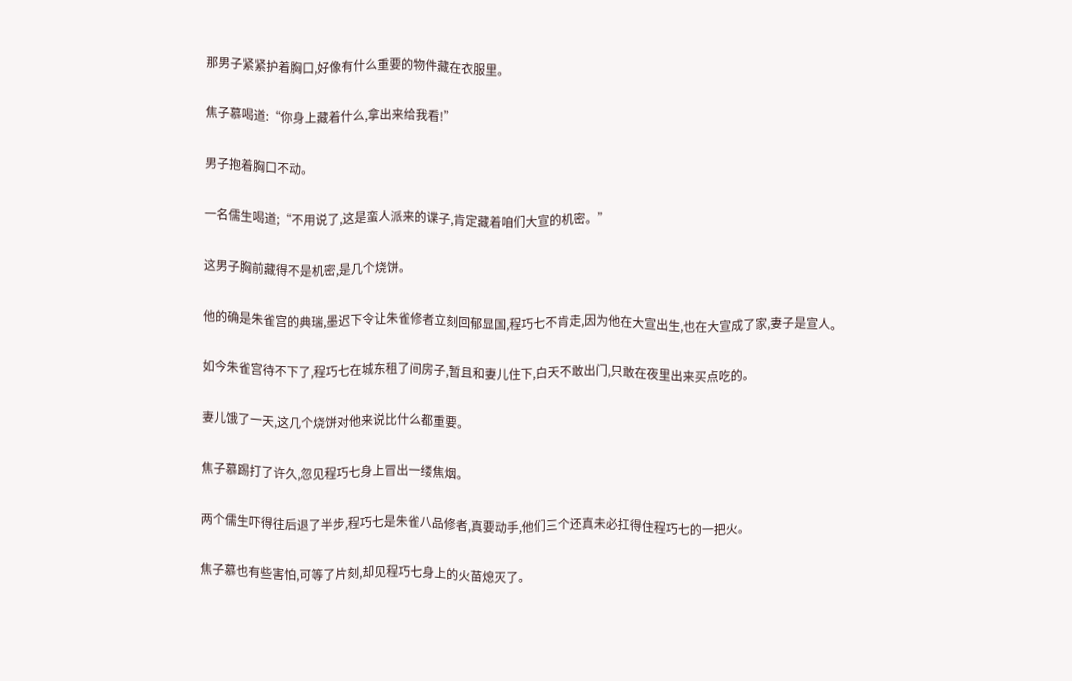那男子紧紧护着胸口,好像有什么重要的物件藏在衣服里。

焦子慕喝道:“你身上藏着什么,拿出来给我看!”

男子抱着胸口不动。

一名儒生喝道;“不用说了,这是蛮人派来的谍子,肯定藏着咱们大宣的机密。”

这男子胸前藏得不是机密,是几个烧饼。

他的确是朱雀宫的典瑞,墨迟下令让朱雀修者立刻回郁显国,程巧七不肯走,因为他在大宣出生,也在大宣成了家,妻子是宣人。

如今朱雀宫待不下了,程巧七在城东租了间房子,暂且和妻儿住下,白天不敢出门,只敢在夜里出来买点吃的。

妻儿饿了一天,这几个烧饼对他来说比什么都重要。

焦子慕踢打了许久,忽见程巧七身上冒出一缕焦烟。

两个儒生吓得往后退了半步,程巧七是朱雀八品修者,真要动手,他们三个还真未必扛得住程巧七的一把火。

焦子慕也有些害怕,可等了片刻,却见程巧七身上的火苗熄灭了。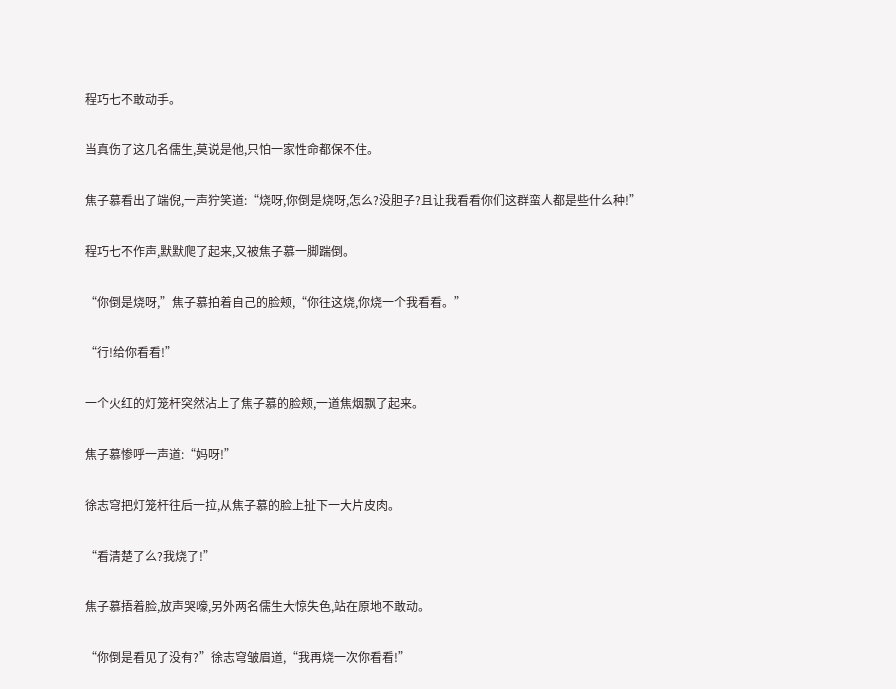程巧七不敢动手。

当真伤了这几名儒生,莫说是他,只怕一家性命都保不住。

焦子慕看出了端倪,一声狞笑道:“烧呀,你倒是烧呀,怎么?没胆子?且让我看看你们这群蛮人都是些什么种!”

程巧七不作声,默默爬了起来,又被焦子慕一脚踹倒。

“你倒是烧呀,”焦子慕拍着自己的脸颊,“你往这烧,你烧一个我看看。”

“行!给你看看!”

一个火红的灯笼杆突然沾上了焦子慕的脸颊,一道焦烟飘了起来。

焦子慕惨呼一声道:“妈呀!”

徐志穹把灯笼杆往后一拉,从焦子慕的脸上扯下一大片皮肉。

“看清楚了么?我烧了!”

焦子慕捂着脸,放声哭嚎,另外两名儒生大惊失色,站在原地不敢动。

“你倒是看见了没有?”徐志穹皱眉道,“我再烧一次你看看!”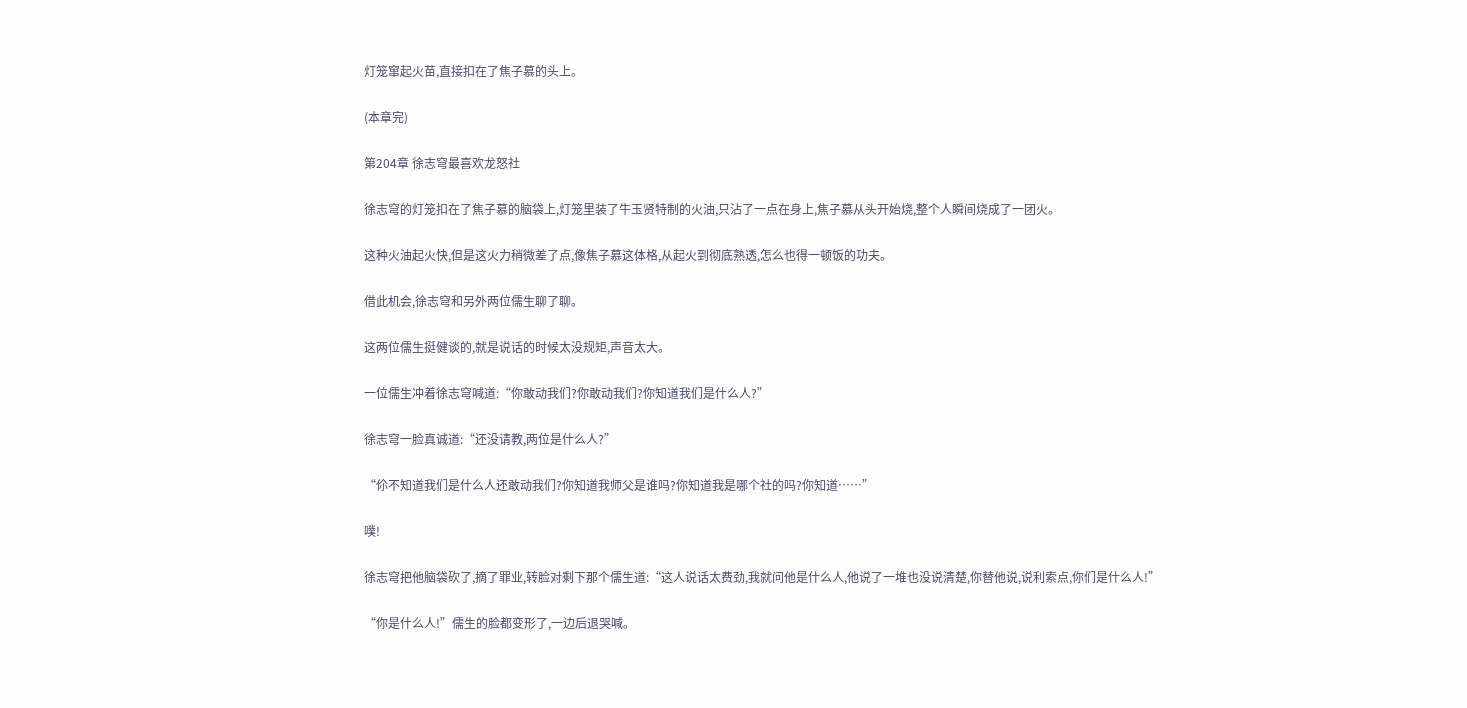灯笼窜起火苗,直接扣在了焦子慕的头上。

(本章完)

第204章 徐志穹最喜欢龙怒社

徐志穹的灯笼扣在了焦子慕的脑袋上,灯笼里装了牛玉贤特制的火油,只沾了一点在身上,焦子慕从头开始烧,整个人瞬间烧成了一团火。

这种火油起火快,但是这火力稍微差了点,像焦子慕这体格,从起火到彻底熟透,怎么也得一顿饭的功夫。

借此机会,徐志穹和另外两位儒生聊了聊。

这两位儒生挺健谈的,就是说话的时候太没规矩,声音太大。

一位儒生冲着徐志穹喊道:“你敢动我们?你敢动我们?你知道我们是什么人?”

徐志穹一脸真诚道:“还没请教,两位是什么人?”

“伱不知道我们是什么人还敢动我们?你知道我师父是谁吗?你知道我是哪个社的吗?你知道……”

噗!

徐志穹把他脑袋砍了,摘了罪业,转脸对剩下那个儒生道:“这人说话太费劲,我就问他是什么人,他说了一堆也没说清楚,你替他说,说利索点,你们是什么人!”

“你是什么人!”儒生的脸都变形了,一边后退哭喊。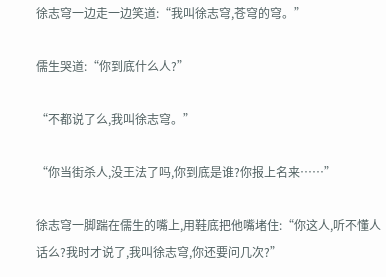徐志穹一边走一边笑道:“我叫徐志穹,苍穹的穹。”

儒生哭道:“你到底什么人?”

“不都说了么,我叫徐志穹。”

“你当街杀人,没王法了吗,你到底是谁?你报上名来……”

徐志穹一脚踹在儒生的嘴上,用鞋底把他嘴堵住:“你这人,听不懂人话么?我时才说了,我叫徐志穹,你还要问几次?”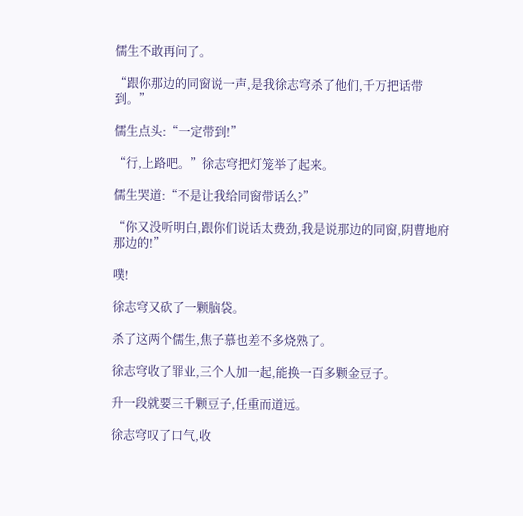儒生不敢再问了。

“跟你那边的同窗说一声,是我徐志穹杀了他们,千万把话带到。”

儒生点头:“一定带到!”

“行,上路吧。”徐志穹把灯笼举了起来。

儒生哭道:“不是让我给同窗带话么?”

“你又没听明白,跟你们说话太费劲,我是说那边的同窗,阴曹地府那边的!”

噗!

徐志穹又砍了一颗脑袋。

杀了这两个儒生,焦子慕也差不多烧熟了。

徐志穹收了罪业,三个人加一起,能换一百多颗金豆子。

升一段就要三千颗豆子,任重而道远。

徐志穹叹了口气,收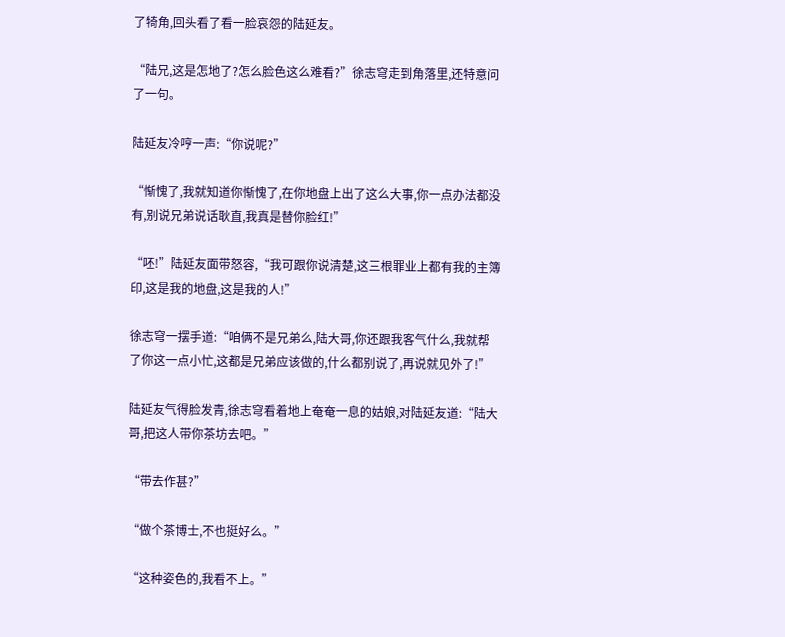了犄角,回头看了看一脸哀怨的陆延友。

“陆兄,这是怎地了?怎么脸色这么难看?”徐志穹走到角落里,还特意问了一句。

陆延友冷哼一声:“你说呢?”

“惭愧了,我就知道你惭愧了,在你地盘上出了这么大事,你一点办法都没有,别说兄弟说话耿直,我真是替你脸红!”

“呸!”陆延友面带怒容,“我可跟你说清楚,这三根罪业上都有我的主簿印,这是我的地盘,这是我的人!”

徐志穹一摆手道:“咱俩不是兄弟么,陆大哥,你还跟我客气什么,我就帮了你这一点小忙,这都是兄弟应该做的,什么都别说了,再说就见外了!”

陆延友气得脸发青,徐志穹看着地上奄奄一息的姑娘,对陆延友道:“陆大哥,把这人带你茶坊去吧。”

“带去作甚?”

“做个茶博士,不也挺好么。”

“这种姿色的,我看不上。”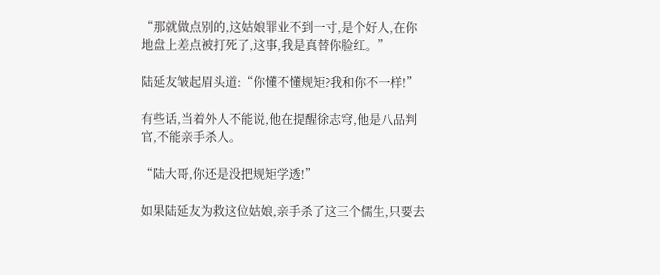“那就做点别的,这姑娘罪业不到一寸,是个好人,在你地盘上差点被打死了,这事,我是真替你脸红。”

陆延友皱起眉头道:“你懂不懂规矩?我和你不一样!”

有些话,当着外人不能说,他在提醒徐志穹,他是八品判官,不能亲手杀人。

“陆大哥,你还是没把规矩学透!”

如果陆延友为救这位姑娘,亲手杀了这三个儒生,只要去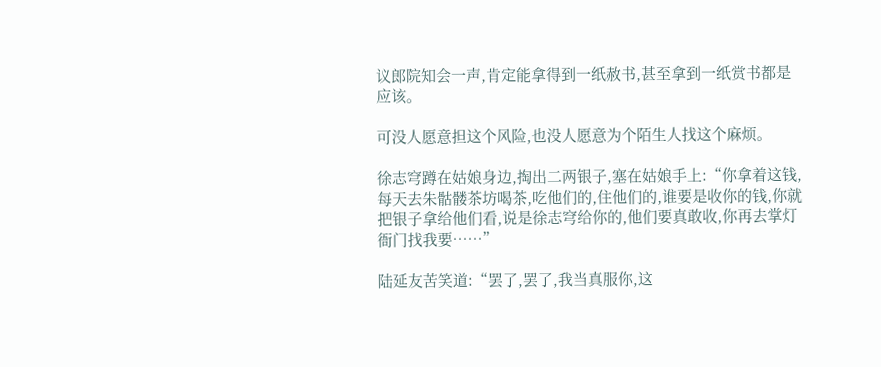议郎院知会一声,肯定能拿得到一纸赦书,甚至拿到一纸赏书都是应该。

可没人愿意担这个风险,也没人愿意为个陌生人找这个麻烦。

徐志穹蹲在姑娘身边,掏出二两银子,塞在姑娘手上:“你拿着这钱,每天去朱骷髅茶坊喝茶,吃他们的,住他们的,谁要是收你的钱,你就把银子拿给他们看,说是徐志穹给你的,他们要真敢收,你再去掌灯衙门找我要……”

陆延友苦笑道:“罢了,罢了,我当真服你,这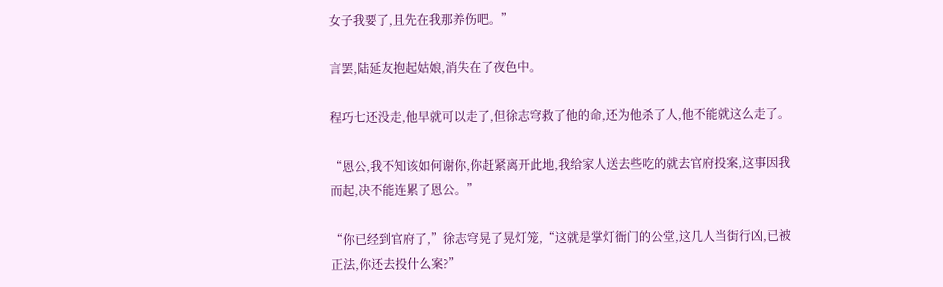女子我要了,且先在我那养伤吧。”

言罢,陆延友抱起姑娘,消失在了夜色中。

程巧七还没走,他早就可以走了,但徐志穹救了他的命,还为他杀了人,他不能就这么走了。

“恩公,我不知该如何谢你,你赶紧离开此地,我给家人送去些吃的就去官府投案,这事因我而起,决不能连累了恩公。”

“你已经到官府了,”徐志穹晃了晃灯笼,“这就是掌灯衙门的公堂,这几人当街行凶,已被正法,你还去投什么案?”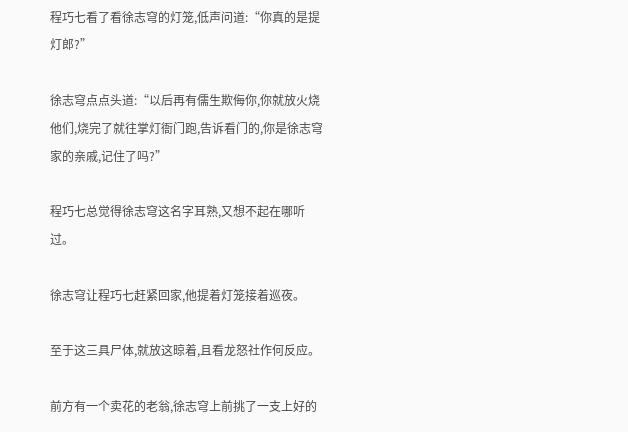程巧七看了看徐志穹的灯笼,低声问道:“你真的是提灯郎?”

徐志穹点点头道:“以后再有儒生欺侮你,你就放火烧他们,烧完了就往掌灯衙门跑,告诉看门的,你是徐志穹家的亲戚,记住了吗?”

程巧七总觉得徐志穹这名字耳熟,又想不起在哪听过。

徐志穹让程巧七赶紧回家,他提着灯笼接着巡夜。

至于这三具尸体,就放这晾着,且看龙怒社作何反应。

前方有一个卖花的老翁,徐志穹上前挑了一支上好的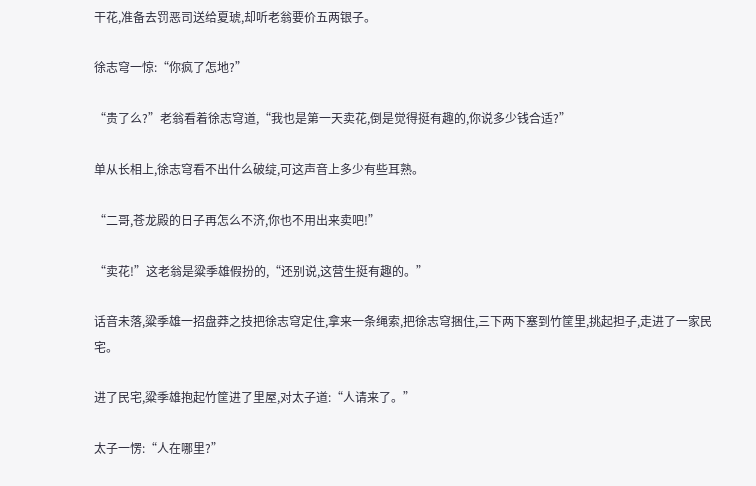干花,准备去罚恶司送给夏琥,却听老翁要价五两银子。

徐志穹一惊:“你疯了怎地?”

“贵了么?”老翁看着徐志穹道,“我也是第一天卖花,倒是觉得挺有趣的,你说多少钱合适?”

单从长相上,徐志穹看不出什么破绽,可这声音上多少有些耳熟。

“二哥,苍龙殿的日子再怎么不济,你也不用出来卖吧!”

“卖花!”这老翁是粱季雄假扮的,“还别说,这营生挺有趣的。”

话音未落,粱季雄一招盘莽之技把徐志穹定住,拿来一条绳索,把徐志穹捆住,三下两下塞到竹筐里,挑起担子,走进了一家民宅。

进了民宅,粱季雄抱起竹筐进了里屋,对太子道:“人请来了。”

太子一愣:“人在哪里?”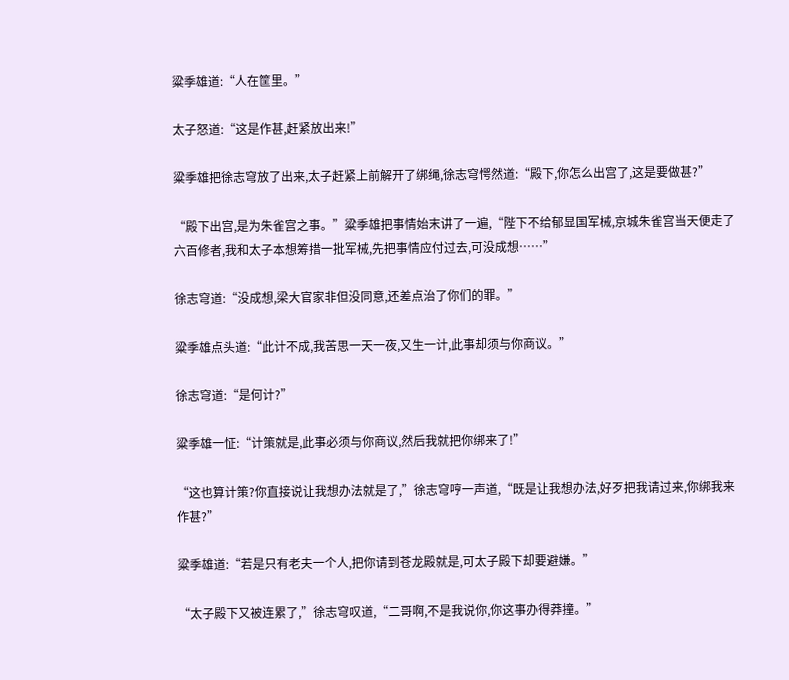粱季雄道:“人在筐里。”

太子怒道:“这是作甚,赶紧放出来!”

粱季雄把徐志穹放了出来,太子赶紧上前解开了绑绳,徐志穹愕然道:“殿下,你怎么出宫了,这是要做甚?”

“殿下出宫,是为朱雀宫之事。”粱季雄把事情始末讲了一遍,“陛下不给郁显国军械,京城朱雀宫当天便走了六百修者,我和太子本想筹措一批军械,先把事情应付过去,可没成想……”

徐志穹道:“没成想,梁大官家非但没同意,还差点治了你们的罪。”

粱季雄点头道:“此计不成,我苦思一天一夜,又生一计,此事却须与你商议。”

徐志穹道:“是何计?”

粱季雄一怔:“计策就是,此事必须与你商议,然后我就把你绑来了!”

“这也算计策?你直接说让我想办法就是了,”徐志穹哼一声道,“既是让我想办法,好歹把我请过来,你绑我来作甚?”

粱季雄道:“若是只有老夫一个人,把你请到苍龙殿就是,可太子殿下却要避嫌。”

“太子殿下又被连累了,”徐志穹叹道,“二哥啊,不是我说你,你这事办得莽撞。”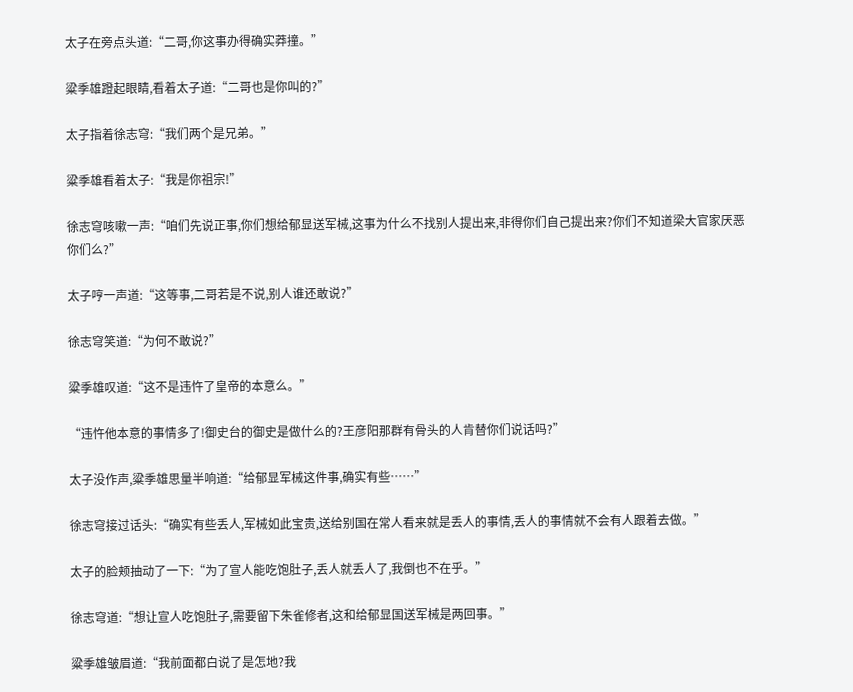太子在旁点头道:“二哥,你这事办得确实莽撞。”

粱季雄蹬起眼睛,看着太子道:“二哥也是你叫的?”

太子指着徐志穹:“我们两个是兄弟。”

粱季雄看着太子:“我是你祖宗!”

徐志穹咳嗽一声:“咱们先说正事,你们想给郁显送军械,这事为什么不找别人提出来,非得你们自己提出来?你们不知道梁大官家厌恶你们么?”

太子哼一声道:“这等事,二哥若是不说,别人谁还敢说?”

徐志穹笑道:“为何不敢说?”

粱季雄叹道:“这不是违忤了皇帝的本意么。”

“违忤他本意的事情多了!御史台的御史是做什么的?王彦阳那群有骨头的人肯替你们说话吗?”

太子没作声,粱季雄思量半响道:“给郁显军械这件事,确实有些……”

徐志穹接过话头:“确实有些丢人,军械如此宝贵,送给别国在常人看来就是丢人的事情,丢人的事情就不会有人跟着去做。”

太子的脸颊抽动了一下:“为了宣人能吃饱肚子,丢人就丢人了,我倒也不在乎。”

徐志穹道:“想让宣人吃饱肚子,需要留下朱雀修者,这和给郁显国送军械是两回事。”

粱季雄皱眉道:“我前面都白说了是怎地?我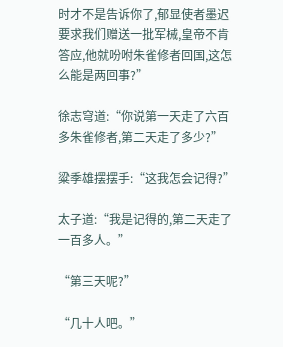时才不是告诉你了,郁显使者墨迟要求我们赠送一批军械,皇帝不肯答应,他就吩咐朱雀修者回国,这怎么能是两回事?”

徐志穹道:“你说第一天走了六百多朱雀修者,第二天走了多少?”

粱季雄摆摆手:“这我怎会记得?”

太子道:“我是记得的,第二天走了一百多人。”

“第三天呢?”

“几十人吧。”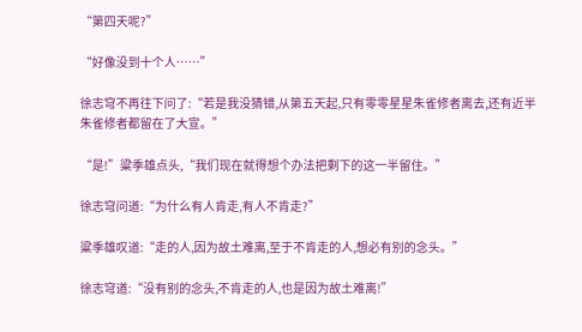“第四天呢?”

“好像没到十个人……”

徐志穹不再往下问了:“若是我没猜错,从第五天起,只有零零星星朱雀修者离去,还有近半朱雀修者都留在了大宣。”

“是!”粱季雄点头,“我们现在就得想个办法把剩下的这一半留住。”

徐志穹问道:“为什么有人肯走,有人不肯走?”

粱季雄叹道:“走的人,因为故土难离,至于不肯走的人,想必有别的念头。”

徐志穹道:“没有别的念头,不肯走的人,也是因为故土难离!”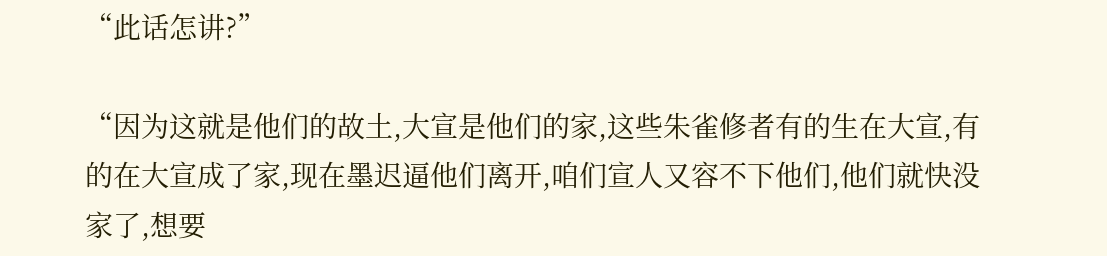“此话怎讲?”

“因为这就是他们的故土,大宣是他们的家,这些朱雀修者有的生在大宣,有的在大宣成了家,现在墨迟逼他们离开,咱们宣人又容不下他们,他们就快没家了,想要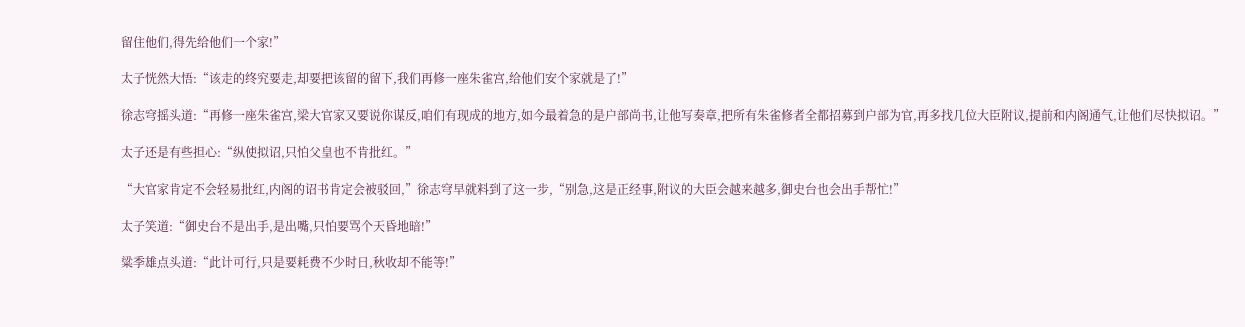留住他们,得先给他们一个家!”

太子恍然大悟:“该走的终究要走,却要把该留的留下,我们再修一座朱雀宫,给他们安个家就是了!”

徐志穹摇头道:“再修一座朱雀宫,梁大官家又要说你谋反,咱们有现成的地方,如今最着急的是户部尚书,让他写奏章,把所有朱雀修者全都招募到户部为官,再多找几位大臣附议,提前和内阁通气,让他们尽快拟诏。”

太子还是有些担心:“纵使拟诏,只怕父皇也不肯批红。”

“大官家肯定不会轻易批红,内阁的诏书肯定会被驳回,”徐志穹早就料到了这一步,“别急,这是正经事,附议的大臣会越来越多,御史台也会出手帮忙!”

太子笑道:“御史台不是出手,是出嘴,只怕要骂个天昏地暗!”

粱季雄点头道:“此计可行,只是要耗费不少时日,秋收却不能等!”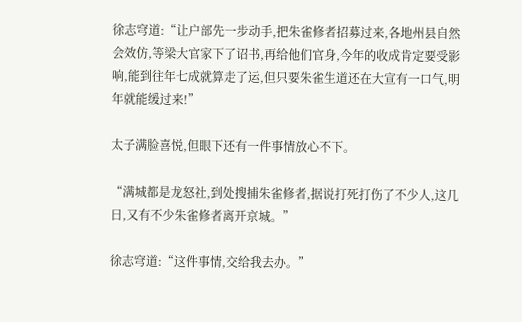徐志穹道:“让户部先一步动手,把朱雀修者招募过来,各地州县自然会效仿,等梁大官家下了诏书,再给他们官身,今年的收成肯定要受影响,能到往年七成就算走了运,但只要朱雀生道还在大宣有一口气,明年就能缓过来!”

太子满脸喜悦,但眼下还有一件事情放心不下。

“满城都是龙怒社,到处搜捕朱雀修者,据说打死打伤了不少人,这几日,又有不少朱雀修者离开京城。”

徐志穹道:“这件事情,交给我去办。”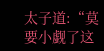太子道:“莫要小觑了这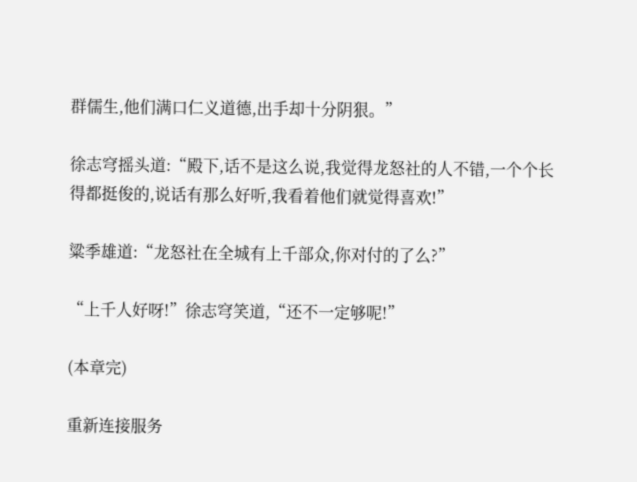群儒生,他们满口仁义道德,出手却十分阴狠。”

徐志穹摇头道:“殿下,话不是这么说,我觉得龙怒社的人不错,一个个长得都挺俊的,说话有那么好听,我看着他们就觉得喜欢!”

粱季雄道:“龙怒社在全城有上千部众,你对付的了么?”

“上千人好呀!”徐志穹笑道,“还不一定够呢!”

(本章完)

重新连接服务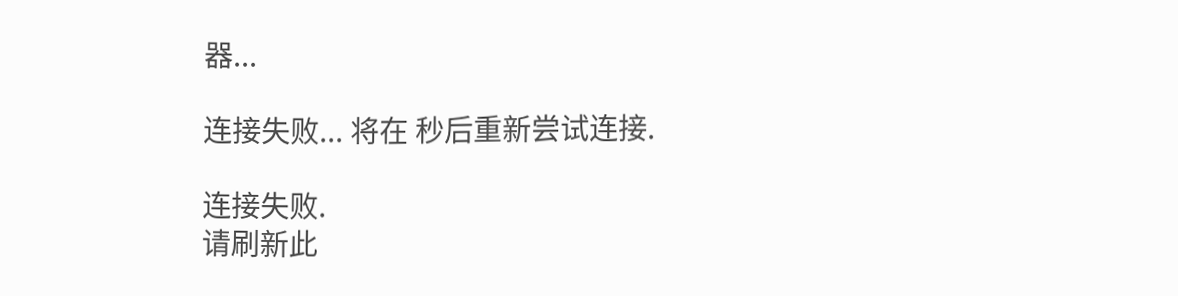器...

连接失败... 将在 秒后重新尝试连接.

连接失败.
请刷新此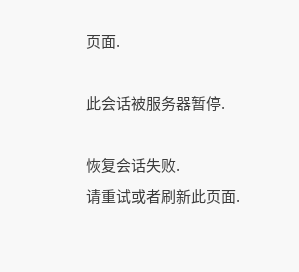页面.

此会话被服务器暂停.

恢复会话失败.
请重试或者刷新此页面.